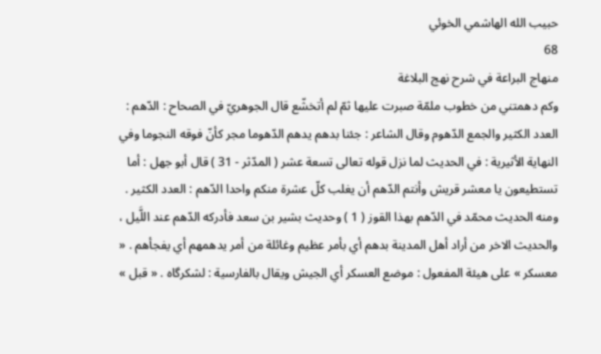حبيب الله الهاشمي الخوئي
68
منهاج البراعة في شرح نهج البلاغة
وكم دهمتني من خطوب ملمّة صبرت عليها ثمّ لم أتخشّع قال الجوهريّ في الصحاح : الدّهم : العدد الكثير والجمع الدّهوم وقال الشاعر : جئنا بدهم يدهم الدّهوما مجر كأنّ فوقه النجوما وفي النهاية الأثيرية : في الحديث لما نزل قوله تعالى تسعة عشر ( المدّثر - 31 ) قال أبو جهل : أما تستطيعون يا معشر قريش وأنتم الدّهم أن يغلب كلّ عشرة منكم واحدا الدّهم : العدد الكثير . ومنه الحديث محمّد في الدّهم بهذا القوز ( 1 ) وحديث بشير بن سعد فأدركه الدّهم عند اللَّيل ، والحديث الاخر من أراد أهل المدينة بدهم أي بأمر عظيم وغائلة من أمر يدهمهم أي يفجأهم . « معسكر » على هيئة المفعول : موضع العسكر أي الجيش ويقال بالفارسية : لشكرگاه . « قبل »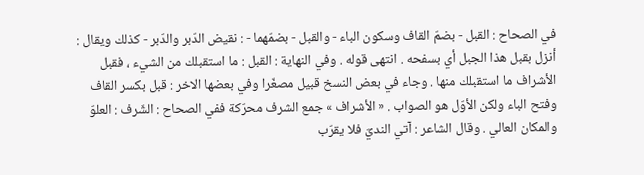في الصحاح : القبل - بضمّ القاف وسكون الباء - والقبل - بضمّهما - : نقيض الدّبر والدّبر - كذلك ويقال : أنزل بقبل هذا الجبل أي بسفحه . انتهى قوله . وفي النهاية : القبل : ما استقبلك من الشيء ، فقبل الأشراف ما استقبلك منها . وجاء في بعض النسخ قبيل مصغّرا وفي بعضها الاخر : قبل بكسر القاف وفتح الباء ولكن الأوّل هو الصواب . « الأشراف » جمع الشرف محرّكة ففي الصحاح : الشّرف : العلوّ والمكان العالي . وقال الشاعر : آتي النديّ فلا يقرّب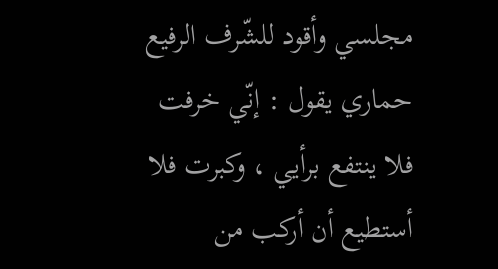مجلسي وأقود للشّرف الرفيع حماري يقول : إنّي خرفت فلا ينتفع برأيي ، وكبرت فلا أستطيع أن أركب من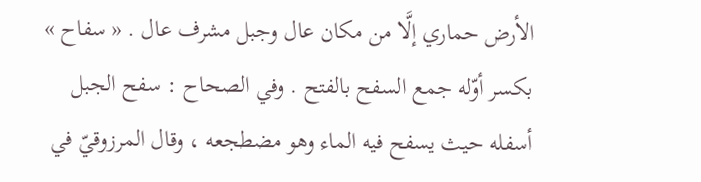الأرض حماري إلَّا من مكان عال وجبل مشرف عال . « سفاح » بكسر أوّله جمع السفح بالفتح . وفي الصحاح : سفح الجبل أسفله حيث يسفح فيه الماء وهو مضطجعه ، وقال المرزوقيّ في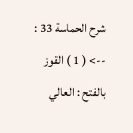شرح الحماسة 33 :
--> ( 1 ) القوز بالفتح : العالي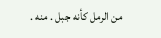من الرمل كأنه جبل . منه .